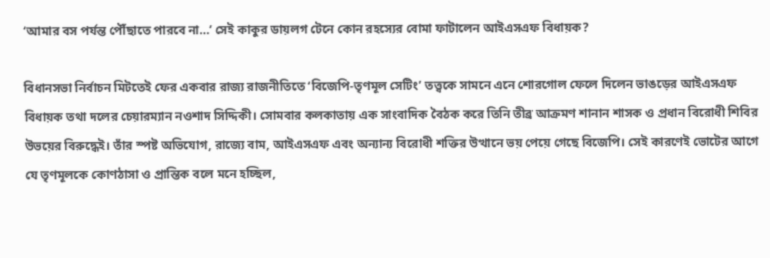‘আমার বস পর্যন্ত পৌঁছাতে পারবে না…’ সেই কাকুর ডায়লগ টেনে কোন রহস্যের বোমা ফাটালেন আইএসএফ বিধায়ক?

বিধানসভা নির্বাচন মিটতেই ফের একবার রাজ্য রাজনীতিতে ‘বিজেপি-তৃণমূল সেটিং’ তত্ত্বকে সামনে এনে শোরগোল ফেলে দিলেন ভাঙড়ের আইএসএফ বিধায়ক তথা দলের চেয়ারম্যান নওশাদ সিদ্দিকী। সোমবার কলকাতায় এক সাংবাদিক বৈঠক করে তিনি তীব্র আক্রমণ শানান শাসক ও প্রধান বিরোধী শিবির উভয়ের বিরুদ্ধেই। তাঁর স্পষ্ট অভিযোগ, রাজ্যে বাম, আইএসএফ এবং অন্যান্য বিরোধী শক্তির উত্থানে ভয় পেয়ে গেছে বিজেপি। সেই কারণেই ভোটের আগে যে তৃণমূলকে কোণঠাসা ও প্রান্তিক বলে মনে হচ্ছিল,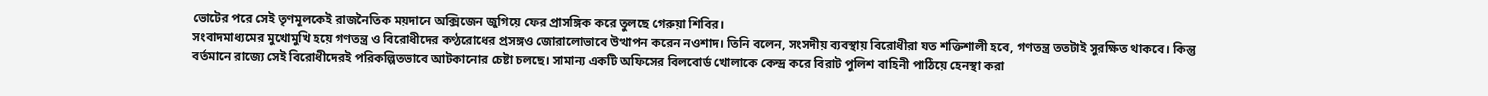ভোটের পরে সেই তৃণমূলকেই রাজনৈতিক ময়দানে অক্সিজেন জুগিয়ে ফের প্রাসঙ্গিক করে তুলছে গেরুয়া শিবির।
সংবাদমাধ্যমের মুখোমুখি হয়ে গণতন্ত্র ও বিরোধীদের কণ্ঠরোধের প্রসঙ্গও জোরালোভাবে উত্থাপন করেন নওশাদ। তিনি বলেন, সংসদীয় ব্যবস্থায় বিরোধীরা যত শক্তিশালী হবে, গণতন্ত্র ততটাই সুরক্ষিত থাকবে। কিন্তু বর্তমানে রাজ্যে সেই বিরোধীদেরই পরিকল্পিতভাবে আটকানোর চেষ্টা চলছে। সামান্য একটি অফিসের বিলবোর্ড খোলাকে কেন্দ্র করে বিরাট পুলিশ বাহিনী পাঠিয়ে হেনস্থা করা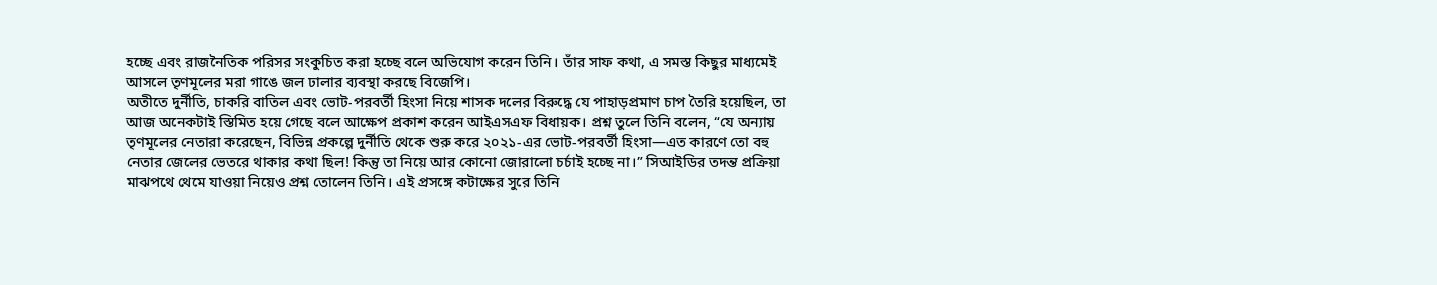হচ্ছে এবং রাজনৈতিক পরিসর সংকুচিত করা হচ্ছে বলে অভিযোগ করেন তিনি। তাঁর সাফ কথা, এ সমস্ত কিছুর মাধ্যমেই আসলে তৃণমূলের মরা গাঙে জল ঢালার ব্যবস্থা করছে বিজেপি।
অতীতে দুর্নীতি, চাকরি বাতিল এবং ভোট-পরবর্তী হিংসা নিয়ে শাসক দলের বিরুদ্ধে যে পাহাড়প্রমাণ চাপ তৈরি হয়েছিল, তা আজ অনেকটাই স্তিমিত হয়ে গেছে বলে আক্ষেপ প্রকাশ করেন আইএসএফ বিধায়ক। প্রশ্ন তুলে তিনি বলেন, “যে অন্যায় তৃণমূলের নেতারা করেছেন, বিভিন্ন প্রকল্পে দুর্নীতি থেকে শুরু করে ২০২১-এর ভোট-পরবর্তী হিংসা—এত কারণে তো বহু নেতার জেলের ভেতরে থাকার কথা ছিল! কিন্তু তা নিয়ে আর কোনো জোরালো চর্চাই হচ্ছে না।” সিআইডির তদন্ত প্রক্রিয়া মাঝপথে থেমে যাওয়া নিয়েও প্রশ্ন তোলেন তিনি। এই প্রসঙ্গে কটাক্ষের সুরে তিনি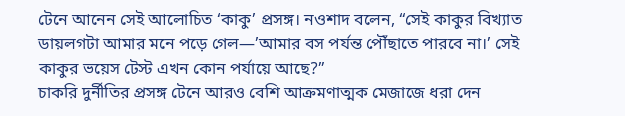টেনে আনেন সেই আলোচিত ‘কাকু’ প্রসঙ্গ। নওশাদ বলেন, “সেই কাকুর বিখ্যাত ডায়লগটা আমার মনে পড়ে গেল—’আমার বস পর্যন্ত পৌঁছাতে পারবে না।’ সেই কাকুর ভয়েস টেস্ট এখন কোন পর্যায়ে আছে?”
চাকরি দুর্নীতির প্রসঙ্গ টেনে আরও বেশি আক্রমণাত্মক মেজাজে ধরা দেন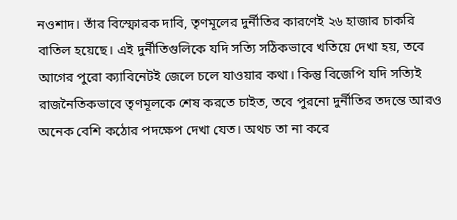নওশাদ। তাঁর বিস্ফোরক দাবি, তৃণমূলের দুর্নীতির কারণেই ২৬ হাজার চাকরি বাতিল হয়েছে। এই দুর্নীতিগুলিকে যদি সত্যি সঠিকভাবে খতিয়ে দেখা হয়, তবে আগের পুরো ক্যাবিনেটই জেলে চলে যাওয়ার কথা। কিন্তু বিজেপি যদি সত্যিই রাজনৈতিকভাবে তৃণমূলকে শেষ করতে চাইত, তবে পুরনো দুর্নীতির তদন্তে আরও অনেক বেশি কঠোর পদক্ষেপ দেখা যেত। অথচ তা না করে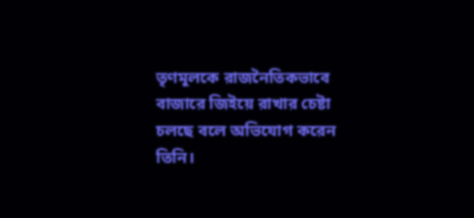তৃণমূলকে রাজনৈতিকভাবে বাজারে জিইয়ে রাখার চেষ্টা চলছে বলে অভিযোগ করেন তিনি।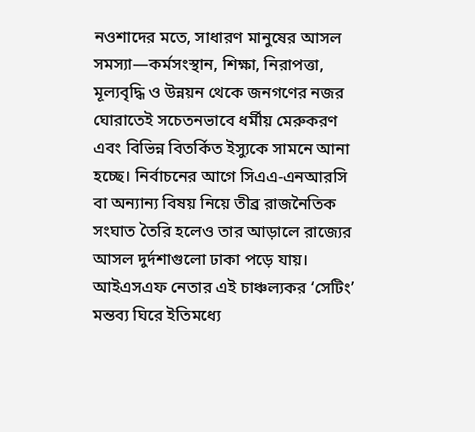নওশাদের মতে, সাধারণ মানুষের আসল সমস্যা—কর্মসংস্থান, শিক্ষা, নিরাপত্তা, মূল্যবৃদ্ধি ও উন্নয়ন থেকে জনগণের নজর ঘোরাতেই সচেতনভাবে ধর্মীয় মেরুকরণ এবং বিভিন্ন বিতর্কিত ইস্যুকে সামনে আনা হচ্ছে। নির্বাচনের আগে সিএএ-এনআরসি বা অন্যান্য বিষয় নিয়ে তীব্র রাজনৈতিক সংঘাত তৈরি হলেও তার আড়ালে রাজ্যের আসল দুর্দশাগুলো ঢাকা পড়ে যায়। আইএসএফ নেতার এই চাঞ্চল্যকর ‘সেটিং’ মন্তব্য ঘিরে ইতিমধ্যে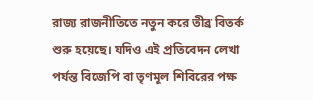রাজ্য রাজনীতিতে নতুন করে তীব্র বিতর্ক শুরু হয়েছে। যদিও এই প্রতিবেদন লেখা পর্যন্ত বিজেপি বা তৃণমূল শিবিরের পক্ষ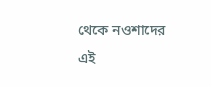থেকে নওশাদের এই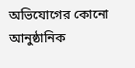অভিযোগের কোনো আনুষ্ঠানিক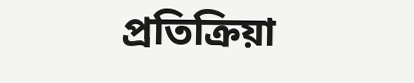প্রতিক্রিয়া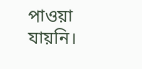পাওয়া যায়নি।